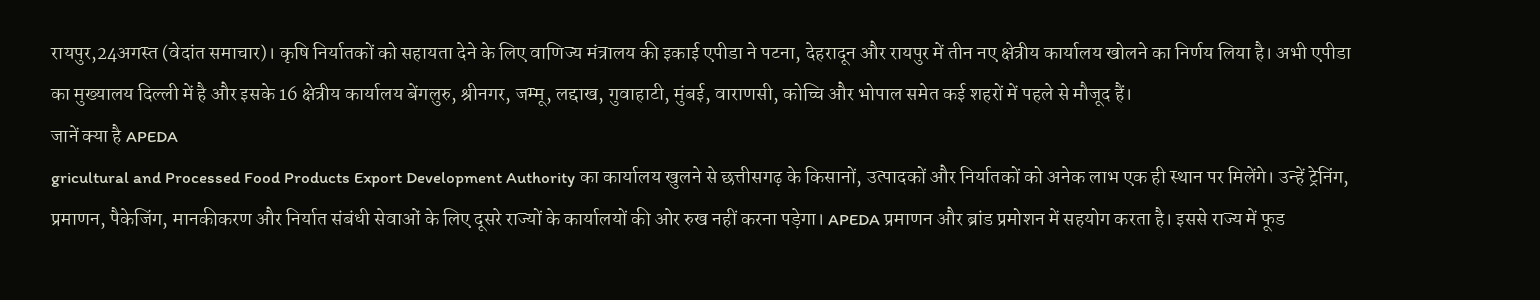रायपुर,24अगस्त (वेदांत समाचार)। कृषि निर्यातकों को सहायता देने के लिए वाणिज्य मंत्रालय की इकाई एपीडा ने पटना, देहरादून और रायपुर में तीन नए क्षेत्रीय कार्यालय खोलने का निर्णय लिया है। अभी एपीडा का मुख्यालय दिल्ली में है और इसके 16 क्षेत्रीय कार्यालय बेंगलुरु, श्रीनगर, जम्मू, लद्दाख, गुवाहाटी, मुंबई, वाराणसी, कोच्चि और भोपाल समेत कई शहरों में पहले से मौजूद हैं।
जानें क्या है APEDA
gricultural and Processed Food Products Export Development Authority का कार्यालय खुलने से छत्तीसगढ़ के किसानों, उत्पादकों और निर्यातकों को अनेक लाभ एक ही स्थान पर मिलेंगे। उन्हें ट्रेनिंग, प्रमाणन, पैकेजिंग, मानकीकरण और निर्यात संबंधी सेवाओं के लिए दूसरे राज्यों के कार्यालयों की ओर रुख नहीं करना पड़ेगा। APEDA प्रमाणन और ब्रांड प्रमोशन में सहयोग करता है। इससे राज्य में फूड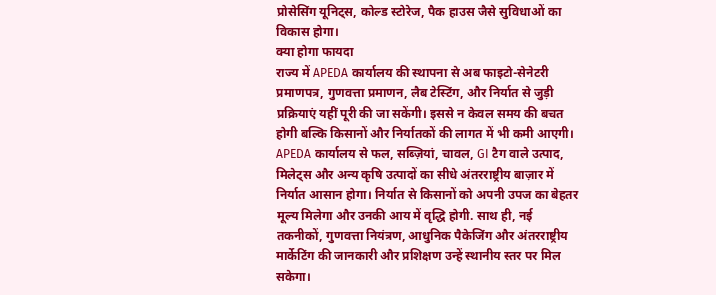प्रोसेसिंग यूनिट्स, कोल्ड स्टोरेज, पैक हाउस जैसे सुविधाओं का विकास होगा।
क्या होगा फायदा
राज्य में APEDA कार्यालय की स्थापना से अब फाइटो-सेनेटरी प्रमाणपत्र, गुणवत्ता प्रमाणन, लैब टेस्टिंग, और निर्यात से जुड़ी प्रक्रियाएं यहीं पूरी की जा सकेंगी। इससे न केवल समय की बचत होगी बल्कि किसानों और निर्यातकों की लागत में भी कमी आएगी।
APEDA कार्यालय से फल, सब्ज़ियां, चावल, GI टैग वाले उत्पाद, मिलेट्स और अन्य कृषि उत्पादों का सीधे अंतरराष्ट्रीय बाज़ार में निर्यात आसान होगा। निर्यात से किसानों को अपनी उपज का बेहतर मूल्य मिलेगा और उनकी आय में वृद्धि होगी. साथ ही, नई तकनीकों, गुणवत्ता नियंत्रण, आधुनिक पैकेजिंग और अंतरराष्ट्रीय मार्केटिंग की जानकारी और प्रशिक्षण उन्हें स्थानीय स्तर पर मिल सकेगा।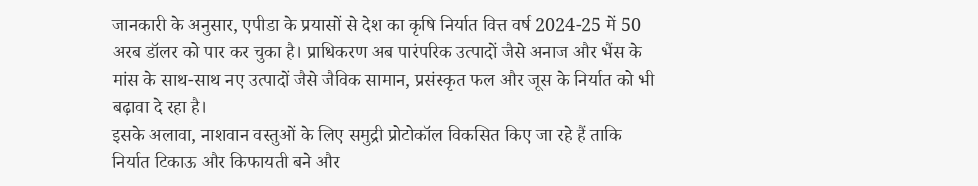जानकारी के अनुसार, एपीडा के प्रयासों से देश का कृषि निर्यात वित्त वर्ष 2024-25 में 50 अरब डॉलर को पार कर चुका है। प्राधिकरण अब पारंपरिक उत्पादों जैसे अनाज और भैंस के मांस के साथ-साथ नए उत्पादों जैसे जैविक सामान, प्रसंस्कृत फल और जूस के निर्यात को भी बढ़ावा दे रहा है।
इसके अलावा, नाशवान वस्तुओं के लिए समुद्री प्रोटोकॉल विकसित किए जा रहे हैं ताकि निर्यात टिकाऊ और किफायती बने और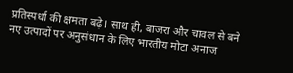प्रतिस्पर्धा की क्षमता बढ़े। साथ ही, बाजरा और चावल से बने नए उत्पादों पर अनुसंधान के लिए भारतीय मोटा अनाज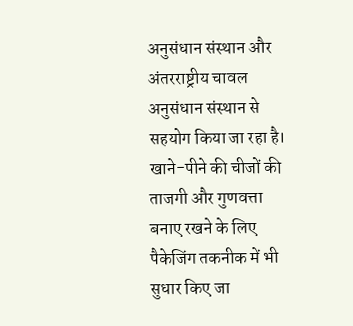अनुसंधान संस्थान और अंतरराष्ट्रीय चावल अनुसंधान संस्थान से सहयोग किया जा रहा है। खाने-पीने की चीजों की ताजगी और गुणवत्ता बनाए रखने के लिए पैकेजिंग तकनीक में भी सुधार किए जा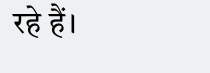रहे हैं।